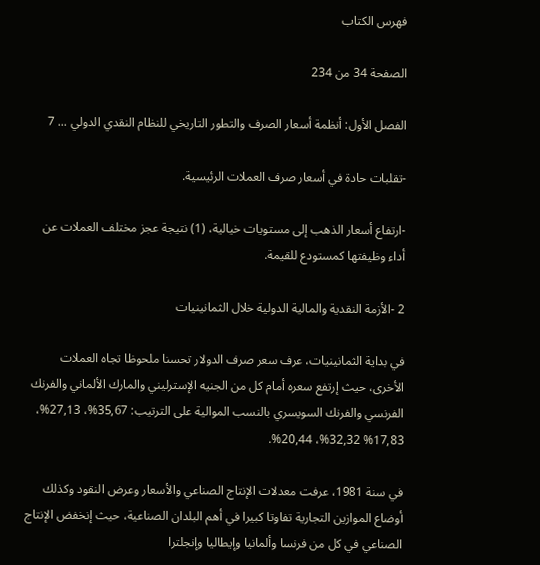فهرس الكتاب

الصفحة 34 من 234

الفصل الأول: أنظمة أسعار الصرف والتطور التاريخي للنظام النقدي الدولي ... 7

-تقلبات حادة في أسعار صرف العملات الرئيسية.

-ارتفاع أسعار الذهب إلى مستويات خيالية، (1) نتيجة عجز مختلف العملات عن أداء وظيفتها كمستودع للقيمة.

2 -الأزمة النقدية والمالية الدولية خلال الثمانينيات

في بداية الثمانينيات، عرف سعر صرف الدولار تحسنا ملحوظا تجاه العملات الأخرى، حيث إرتفع سعره أمام كل من الجنيه الإسترليني والمارك الألماني والفرنك الفرنسي والفرنك السويسري بالنسب الموالية على الترتيب: 35,67%، 27,13%، 17,83% 32,32%، 20,44%.

في سنة 1981، عرفت معدلات الإنتاج الصناعي والأسعار وعرض النقود وكذلك أوضاع الموازين التجارية تفاوتا كبيرا في أهم البلدان الصناعية، حيث إنخفض الإنتاج الصناعي في كل من فرنسا وألمانيا وإيطاليا وإنجلترا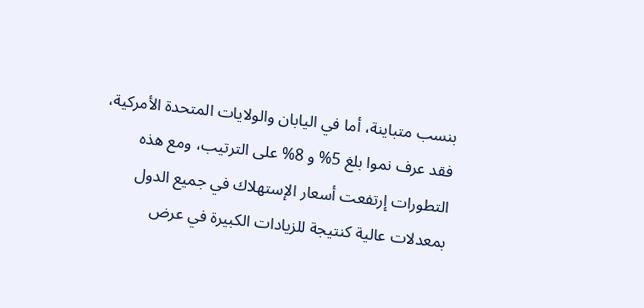بنسب متباينة، أما في اليابان والولايات المتحدة الأمركية، فقد عرف نموا بلغ 5% و 8% على الترتيب، ومع هذه التطورات إرتفعت أسعار الإستهلاك في جميع الدول بمعدلات عالية كنتيجة للزيادات الكبيرة في عرض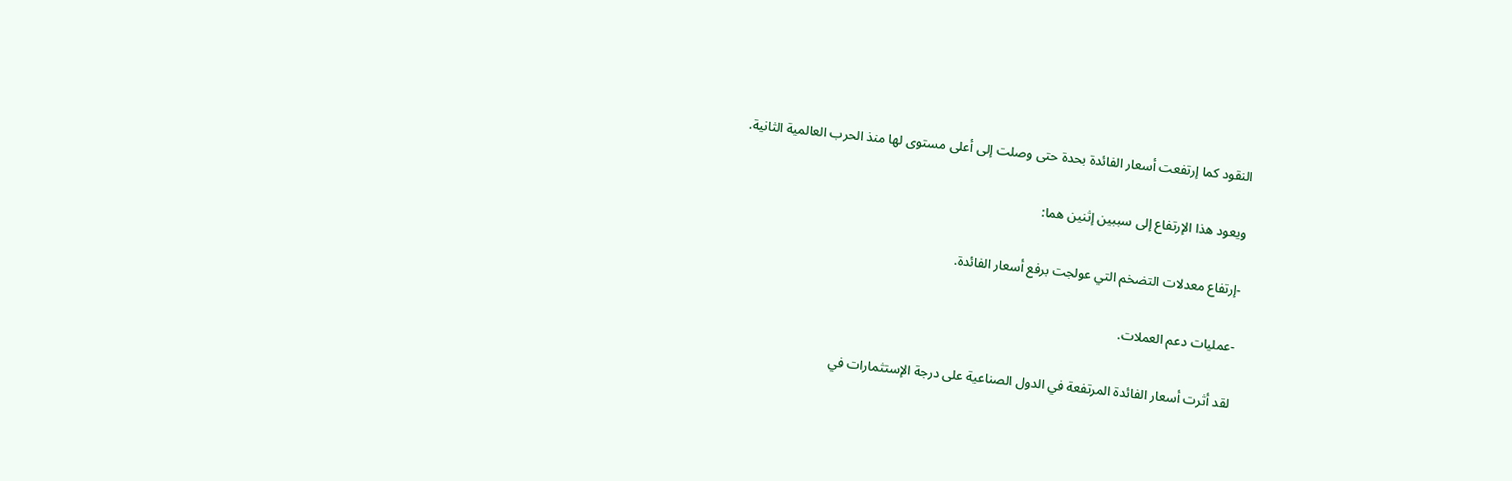النقود كما إرتفعت أسعار الفائدة بحدة حتى وصلت إلى أعلى مستوى لها منذ الحرب العالمية الثانية.

ويعود هذا الإرتفاع إلى سببين إثنين هما:

-إرتفاع معدلات التضخم التي عولجت برفع أسعار الفائدة.

-عمليات دعم العملات.

لقد أثرت أسعار الفائدة المرتفعة في الدول الصناعية على درجة الإستثمارات في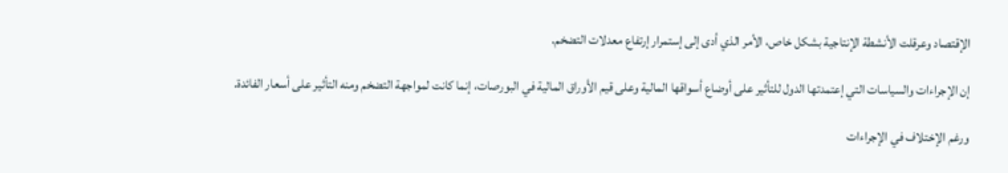الإقتصاد وعرقلت الأنشطة الإنتاجية بشكل خاص، الأمر الذي أدى إلى إستمرار إرتفاع معدلات التضخم.

إن الإجراءات والسياسات التي إعتمدتها الدول للتأثير على أوضاع أسواقها المالية وعلى قيم الأوراق المالية في البورصات، إنما كانت لمواجهة التضخم ومنه التأثير على أسعار الفائدة.

ورغم الإختلاف في الإجراءات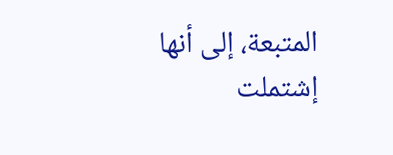المتبعة، إلى أنها إشتملت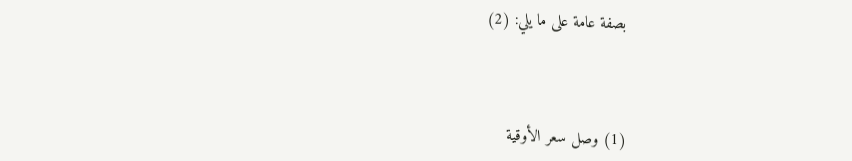بصفة عامة على ما يلي: (2)



(1) وصل سعر الأوقية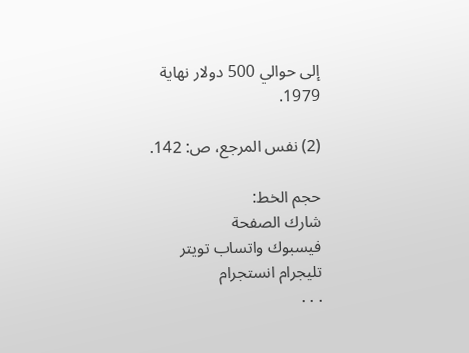إلى حوالي 500 دولار نهاية 1979.

(2) نفس المرجع، ص: 142.

حجم الخط:
شارك الصفحة
فيسبوك واتساب تويتر تليجرام انستجرام
. . .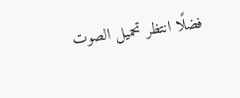فضلًا انتظر تحميل الصوت